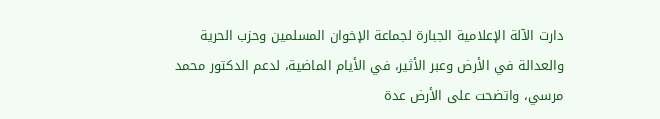دارت الآلة الإعلامية الجبارة لجماعة الإخوان المسلمين وحزب الحرية والعدالة في الأرض وعبر الأثير، في الأيام الماضية، لدعم الدكتور محمد مرسي، واتضحت على الأرض عدة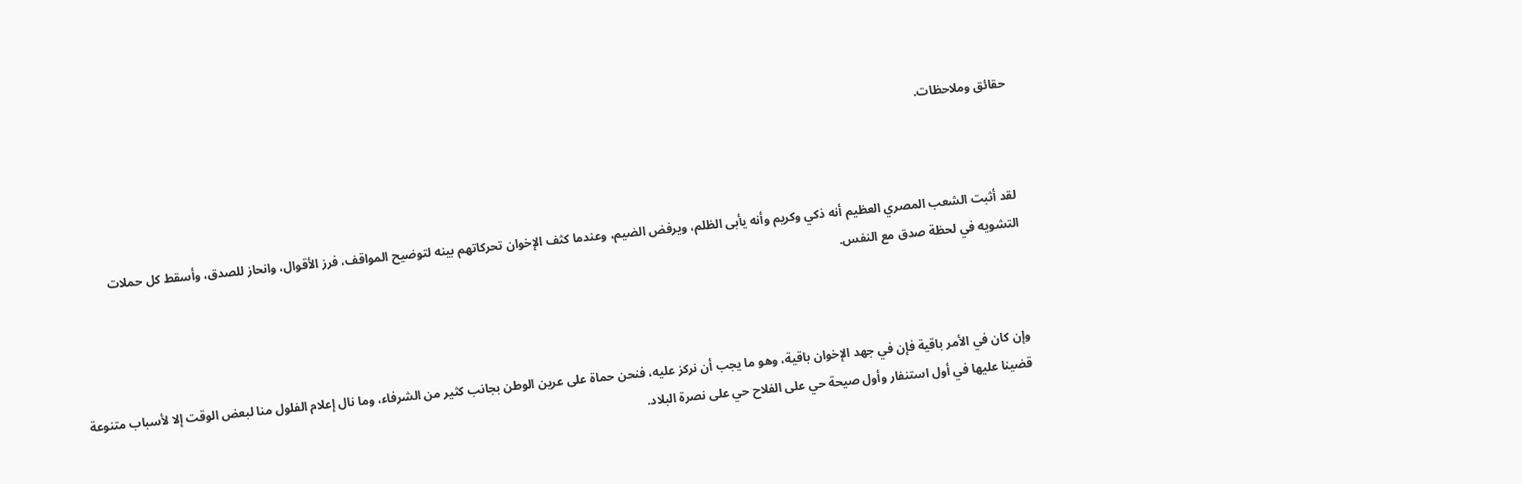حقائق وملاحظات.



لقد أثبت الشعب المصري العظيم أنه ذكي وكريم وأنه يأبى الظلم، ويرفض الضيم، وعندما كثف الإخوان تحركاتهم بينه لتوضيح المواقف، فرز الأقوال، وانحاز للصدق، وأسقط كل حملات التشويه في لحظة صدق مع النفس.



وإن كان في الأمر باقية فإن في جهد الإخوان باقية، وهو ما يجب أن نركز عليه، فنحن حماة على عرين الوطن بجانب كثير من الشرفاء، وما نال إعلام الفلول منا لبعض الوقت إلا لأسباب متنوعة قضينا عليها في أول استنفار وأول صيحة حي على الفلاح حي على نصرة البلاد.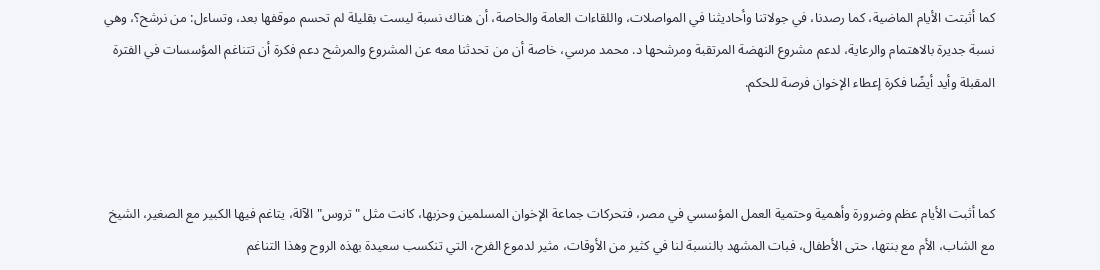كما أثبتت الأيام الماضية، كما رصدنا، في جولاتنا وأحاديثنا في المواصلات، واللقاءات العامة والخاصة، أن هناك نسبة ليست بقليلة لم تحسم موقفها بعد، وتساءل: من نرشح؟، وهي نسبة جديرة بالاهتمام والرعاية، لدعم مشروع النهضة المرتقبة ومرشحها د. محمد مرسي، خاصة أن من تحدثنا معه عن المشروع والمرشح دعم فكرة أن تتناغم المؤسسات في الفترة المقبلة وأيد أيضًا فكرة إعطاء الإخوان فرصة للحكم.



كما أثبت الأيام عظم وضرورة وأهمية وحتمية العمل المؤسسي في مصر، فتحركات جماعة الإخوان المسلمين وحزبها، كانت مثل "تروس" الآلة، يتاغم فيها الكبير مع الصغير، الشيخ مع الشاب، الأم مع بنتها، حتى الأطفال، فبات المشهد بالنسبة لنا في كثير من الأوقات، مثير لدموع الفرح، التي تنكسب سعيدة بهذه الروح وهذا التناغم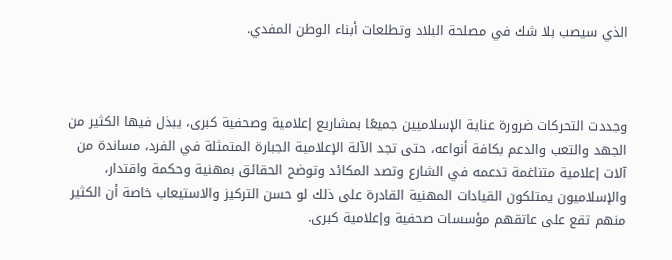الذي سيصب بلا شك في مصلحة البلاد وتطلعات أبناء الوطن المفدي.



وجددت التحركات ضرورة عناية الإسلاميين جميعًا بمشاريع إعلامية وصحفية كبرى، يبذل فيها الكثير من الجهد والتعب والدعم بكافة أنواعه، حتى تجد الآلة الإعلامية الجبارة المتمثلة في الفرد، مساندة من آلات إعلامية متناغمة تدعمه في الشارع وتصد المكائد وتوضح الحقائق بمهنية وحكمة واقتدار، والإسلاميون يمتلكون القيادات المهنية القادرة على ذلك لو حسن التركيز والاستيعاب خاصة أن الكثير منهم تقع على عاتقهم مؤسسات صحفية وإعلامية كبرى.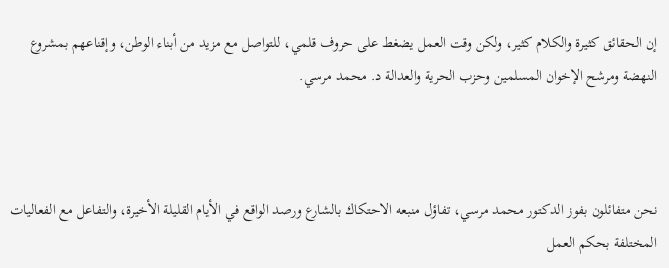إن الحقائق كثيرة والكلام كثير، ولكن وقت العمل يضغط على حروف قلمي، للتواصل مع مزيد من أبناء الوطن، وإقناعهم بمشروع النهضة ومرشح الإخوان المسلمين وحزب الحرية والعدالة د. محمد مرسي.



نحن متفائلون بفوز الدكتور محمد مرسي، تفاؤل منبعه الاحتكاك بالشارع ورصد الواقع في الأيام القليلة الأخيرة، والتفاعل مع الفعاليات المختلفة بحكم العمل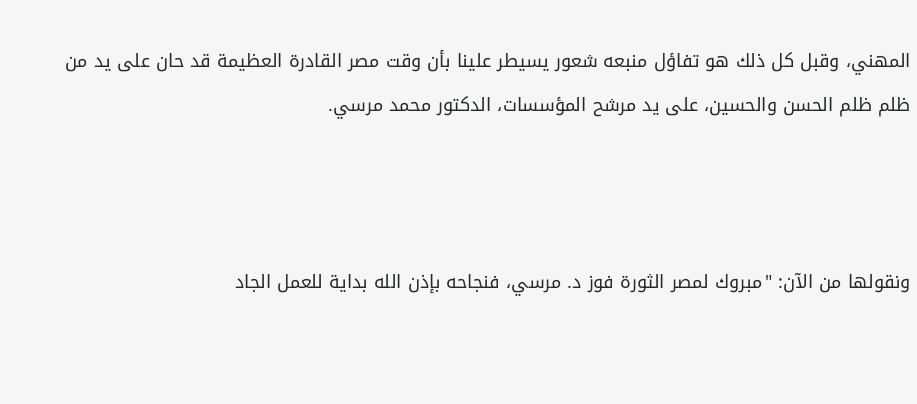المهني، وقبل كل ذلك هو تفاؤل منبعه شعور يسيطر علينا بأن وقت مصر القادرة العظيمة قد حان على يد من ظلم ظلم الحسن والحسين، على يد مرشح المؤسسات، الدكتور محمد مرسي.



ونقولها من الآن: "مبروك لمصر الثورة فوز د. مرسي، فنجاحه بإذن الله بداية للعمل الجاد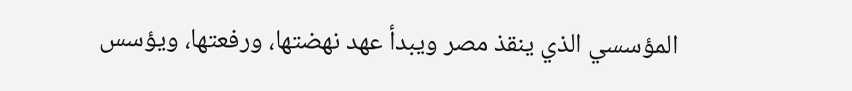المؤسسي الذي ينقذ مصر ويبدأ عهد نهضتها، ورفعتها، ويؤسس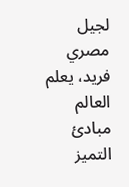لجيل مصري فريد، يعلم العالم مبادئ التميز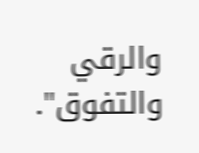والرقي والتفوق".